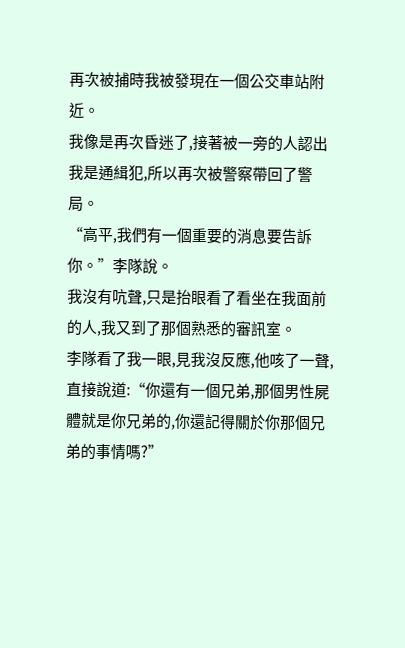再次被捕時我被發現在一個公交車站附近。
我像是再次昏迷了,接著被一旁的人認出我是通緝犯,所以再次被警察帶回了警局。
“高平,我們有一個重要的消息要告訴你。”李隊說。
我沒有吭聲,只是抬眼看了看坐在我面前的人,我又到了那個熟悉的審訊室。
李隊看了我一眼,見我沒反應,他咳了一聲,直接說道:“你還有一個兄弟,那個男性屍體就是你兄弟的,你還記得關於你那個兄弟的事情嗎?”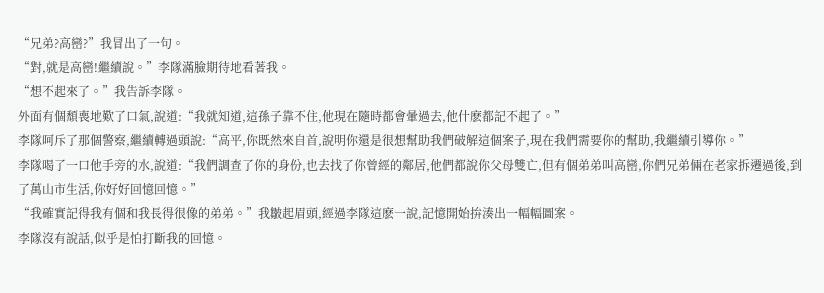“兄弟?高巒?”我冒出了一句。
“對,就是高巒!繼續說。”李隊滿臉期待地看著我。
“想不起來了。”我告訴李隊。
外面有個頹喪地歎了口氣,說道:“我就知道,這孫子靠不住,他現在隨時都會暈過去,他什麽都記不起了。”
李隊呵斥了那個警察,繼續轉過頭說:“高平,你既然來自首,說明你還是很想幫助我們破解這個案子,現在我們需要你的幫助,我繼續引導你。”
李隊喝了一口他手旁的水,說道:“我們調查了你的身份,也去找了你曾經的鄰居,他們都說你父母雙亡,但有個弟弟叫高巒,你們兄弟倆在老家拆遷過後,到了萬山市生活,你好好回憶回憶。”
“我確實記得我有個和我長得很像的弟弟。”我皺起眉頭,經過李隊這麽一說,記憶開始拚湊出一幅幅圖案。
李隊沒有說話,似乎是怕打斷我的回憶。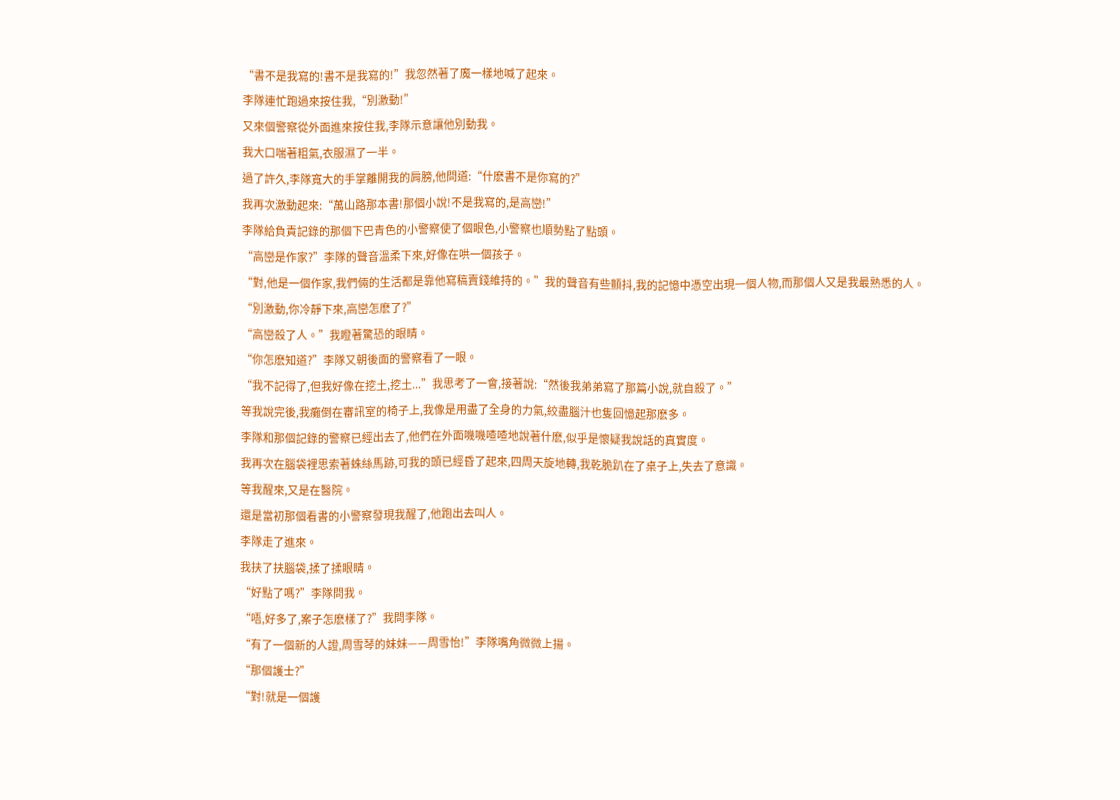“書不是我寫的!書不是我寫的!”我忽然著了魔一樣地喊了起來。
李隊連忙跑過來按住我,“別激動!”
又來個警察從外面進來按住我,李隊示意讓他別動我。
我大口喘著粗氣,衣服濕了一半。
過了許久,李隊寬大的手掌離開我的肩膀,他問道:“什麽書不是你寫的?”
我再次激動起來:“萬山路那本書!那個小說!不是我寫的,是高巒!”
李隊給負責記錄的那個下巴青色的小警察使了個眼色,小警察也順勢點了點頭。
“高巒是作家?”李隊的聲音溫柔下來,好像在哄一個孩子。
“對,他是一個作家,我們倆的生活都是靠他寫稿賣錢維持的。”我的聲音有些顫抖,我的記憶中憑空出現一個人物,而那個人又是我最熟悉的人。
“別激動,你冷靜下來,高巒怎麽了?”
“高巒殺了人。”我瞪著驚恐的眼睛。
“你怎麽知道?”李隊又朝後面的警察看了一眼。
“我不記得了,但我好像在挖土,挖土...”我思考了一會,接著說:“然後我弟弟寫了那篇小說,就自殺了。”
等我說完後,我癱倒在審訊室的椅子上,我像是用盡了全身的力氣,絞盡腦汁也隻回憶起那麽多。
李隊和那個記錄的警察已經出去了,他們在外面嘰嘰喳喳地說著什麽,似乎是懷疑我說話的真實度。
我再次在腦袋裡思索著蛛絲馬跡,可我的頭已經昏了起來,四周天旋地轉,我乾脆趴在了桌子上,失去了意識。
等我醒來,又是在醫院。
還是當初那個看書的小警察發現我醒了,他跑出去叫人。
李隊走了進來。
我扶了扶腦袋,揉了揉眼睛。
“好點了嗎?”李隊問我。
“唔,好多了,案子怎麽樣了?”我問李隊。
“有了一個新的人證,周雪琴的妹妹——周雪怡!”李隊嘴角微微上揚。
“那個護士?”
“對!就是一個護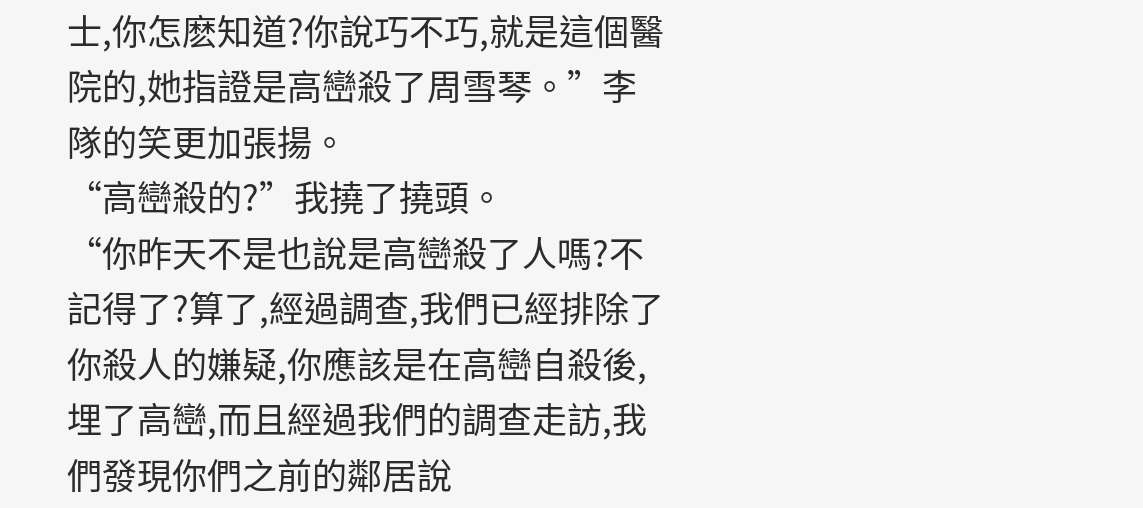士,你怎麽知道?你說巧不巧,就是這個醫院的,她指證是高巒殺了周雪琴。”李隊的笑更加張揚。
“高巒殺的?”我撓了撓頭。
“你昨天不是也說是高巒殺了人嗎?不記得了?算了,經過調查,我們已經排除了你殺人的嫌疑,你應該是在高巒自殺後,埋了高巒,而且經過我們的調查走訪,我們發現你們之前的鄰居說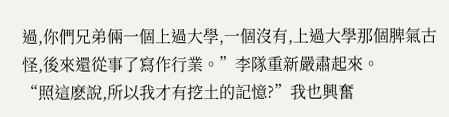過,你們兄弟倆一個上過大學,一個沒有,上過大學那個脾氣古怪,後來還從事了寫作行業。”李隊重新嚴肅起來。
“照這麽說,所以我才有挖土的記憶?”我也興奮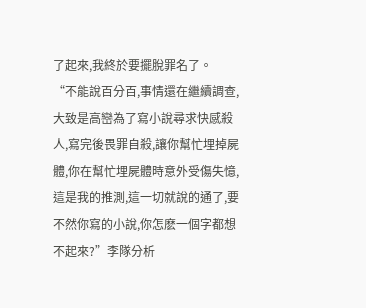了起來,我終於要擺脫罪名了。
“不能說百分百,事情還在繼續調查,大致是高巒為了寫小說尋求快感殺人,寫完後畏罪自殺,讓你幫忙埋掉屍體,你在幫忙埋屍體時意外受傷失憶,這是我的推測,這一切就說的通了,要不然你寫的小說,你怎麽一個字都想不起來?”李隊分析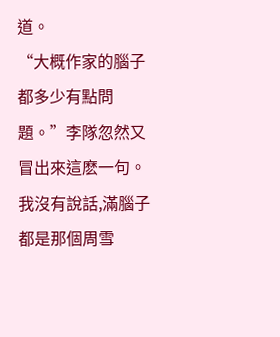道。
“大概作家的腦子都多少有點問題。”李隊忽然又冒出來這麽一句。
我沒有說話,滿腦子都是那個周雪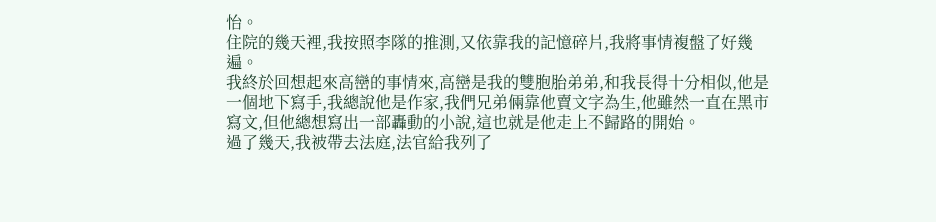怡。
住院的幾天裡,我按照李隊的推測,又依靠我的記憶碎片,我將事情複盤了好幾遍。
我終於回想起來高巒的事情來,高巒是我的雙胞胎弟弟,和我長得十分相似,他是一個地下寫手,我總說他是作家,我們兄弟倆靠他賣文字為生,他雖然一直在黑市寫文,但他總想寫出一部轟動的小說,這也就是他走上不歸路的開始。
過了幾天,我被帶去法庭,法官給我列了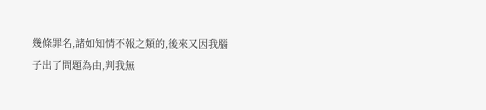幾條罪名,諸如知情不報之類的,後來又因我腦子出了問題為由,判我無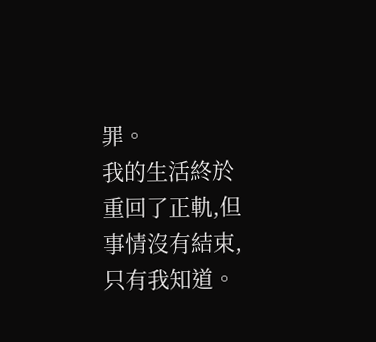罪。
我的生活終於重回了正軌,但事情沒有結束,只有我知道。